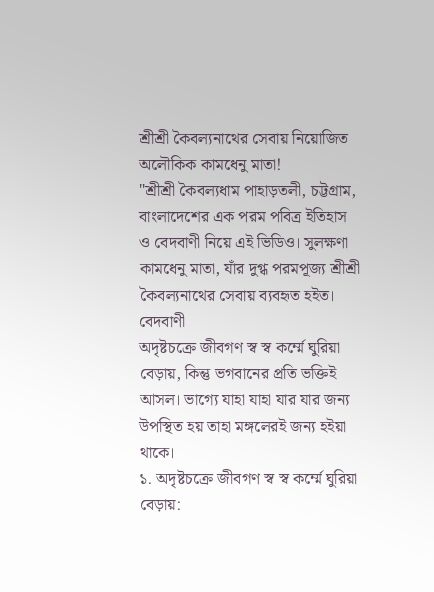শ্রীশ্রী কৈবল্যনাথের সেবায় নিয়োজিত অলৌকিক কামধেনু মাতা!
"শ্রীশ্রী কৈবল্যধাম পাহাড়তলী, চট্টগ্রাম, বাংলাদেশের এক পরম পবিত্র ইতিহাস ও বেদবাণী নিয়ে এই ভিডিও। সুলক্ষণা কামধেনু মাতা, যাঁর দুগ্ধ পরমপূজ্য শ্রীশ্রী কৈবল্যনাথের সেবায় ব্যবহৃত হইত।
বেদবাণী
অদৃষ্টচক্রে জীবগণ স্ব স্ব কর্ম্মে ঘুরিয়া বেড়ায়, কিন্তু ভগবানের প্রতি ভক্তিই আসল। ভাগ্যে যাহা যাহা যার যার জন্য উপস্থিত হয় তাহা মঙ্গলেরই জন্য হইয়া থাকে।
১. অদৃষ্টচক্রে জীবগণ স্ব স্ব কর্ম্মে ঘুরিয়া বেড়ায়: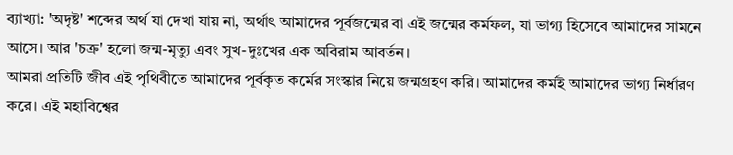ব্যাখ্যা: 'অদৃষ্ট' শব্দের অর্থ যা দেখা যায় না, অর্থাৎ আমাদের পূর্বজন্মের বা এই জন্মের কর্মফল, যা ভাগ্য হিসেবে আমাদের সামনে আসে। আর 'চক্র' হলো জন্ম-মৃত্যু এবং সুখ-দুঃখের এক অবিরাম আবর্তন।
আমরা প্রতিটি জীব এই পৃথিবীতে আমাদের পূর্বকৃত কর্মের সংস্কার নিয়ে জন্মগ্রহণ করি। আমাদের কর্মই আমাদের ভাগ্য নির্ধারণ করে। এই মহাবিশ্বের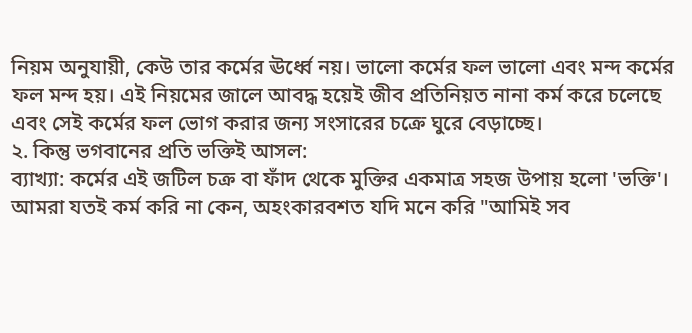নিয়ম অনুযায়ী, কেউ তার কর্মের ঊর্ধ্বে নয়। ভালো কর্মের ফল ভালো এবং মন্দ কর্মের ফল মন্দ হয়। এই নিয়মের জালে আবদ্ধ হয়েই জীব প্রতিনিয়ত নানা কর্ম করে চলেছে এবং সেই কর্মের ফল ভোগ করার জন্য সংসারের চক্রে ঘুরে বেড়াচ্ছে।
২. কিন্তু ভগবানের প্রতি ভক্তিই আসল:
ব্যাখ্যা: কর্মের এই জটিল চক্র বা ফাঁদ থেকে মুক্তির একমাত্র সহজ উপায় হলো 'ভক্তি'। আমরা যতই কর্ম করি না কেন, অহংকারবশত যদি মনে করি "আমিই সব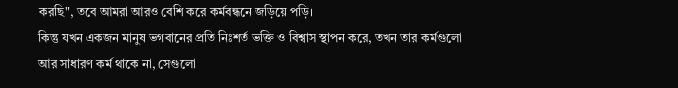করছি", তবে আমরা আরও বেশি করে কর্মবন্ধনে জড়িয়ে পড়ি।
কিন্তু যখন একজন মানুষ ভগবানের প্রতি নিঃশর্ত ভক্তি ও বিশ্বাস স্থাপন করে, তখন তার কর্মগুলো আর সাধারণ কর্ম থাকে না, সেগুলো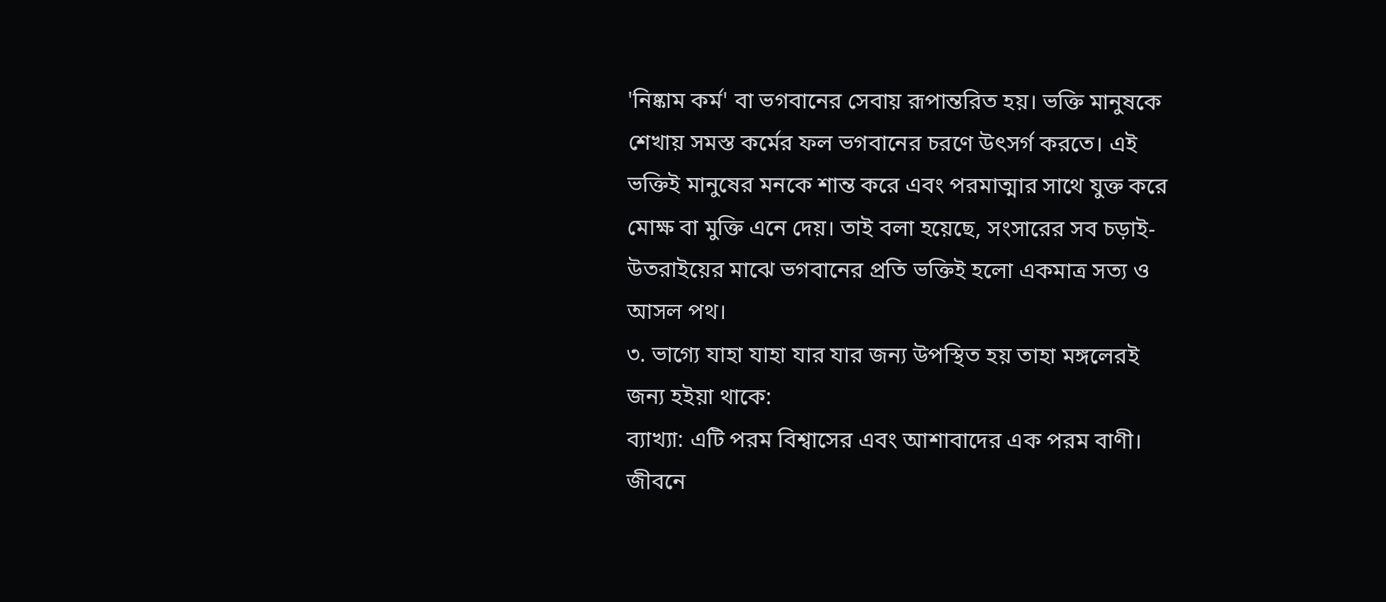'নিষ্কাম কর্ম' বা ভগবানের সেবায় রূপান্তরিত হয়। ভক্তি মানুষকে শেখায় সমস্ত কর্মের ফল ভগবানের চরণে উৎসর্গ করতে। এই ভক্তিই মানুষের মনকে শান্ত করে এবং পরমাত্মার সাথে যুক্ত করে মোক্ষ বা মুক্তি এনে দেয়। তাই বলা হয়েছে, সংসারের সব চড়াই-উতরাইয়ের মাঝে ভগবানের প্রতি ভক্তিই হলো একমাত্র সত্য ও আসল পথ।
৩. ভাগ্যে যাহা যাহা যার যার জন্য উপস্থিত হয় তাহা মঙ্গলেরই জন্য হইয়া থাকে:
ব্যাখ্যা: এটি পরম বিশ্বাসের এবং আশাবাদের এক পরম বাণী। জীবনে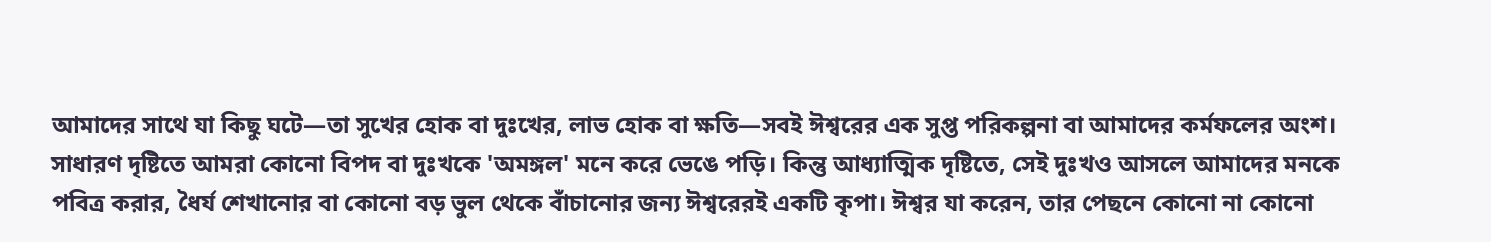আমাদের সাথে যা কিছু ঘটে—তা সুখের হোক বা দুঃখের, লাভ হোক বা ক্ষতি—সবই ঈশ্বরের এক সুপ্ত পরিকল্পনা বা আমাদের কর্মফলের অংশ।
সাধারণ দৃষ্টিতে আমরা কোনো বিপদ বা দুঃখকে 'অমঙ্গল' মনে করে ভেঙে পড়ি। কিন্তু আধ্যাত্মিক দৃষ্টিতে, সেই দুঃখও আসলে আমাদের মনকে পবিত্র করার, ধৈর্য শেখানোর বা কোনো বড় ভুল থেকে বাঁচানোর জন্য ঈশ্বরেরই একটি কৃপা। ঈশ্বর যা করেন, তার পেছনে কোনো না কোনো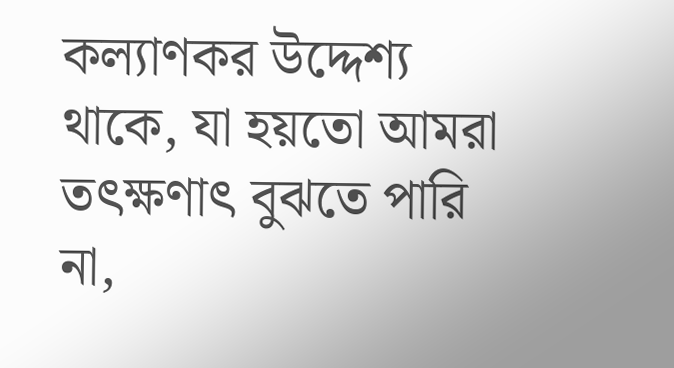কল্যাণকর উদ্দেশ্য থাকে, যা হয়তো আমরা তৎক্ষণাৎ বুঝতে পারি না,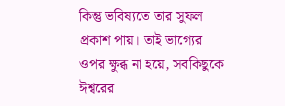কিন্তু ভবিষ্যতে তার সুফল প্রকাশ পায়। তাই ভাগ্যের ওপর ক্ষুব্ধ না হয়ে, সবকিছুকে ঈশ্বরের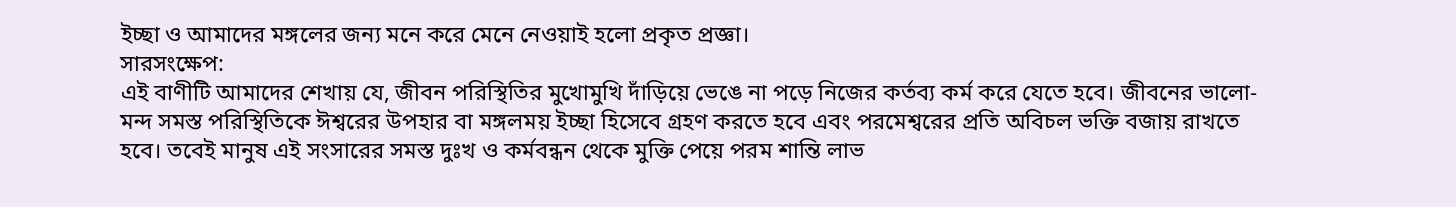ইচ্ছা ও আমাদের মঙ্গলের জন্য মনে করে মেনে নেওয়াই হলো প্রকৃত প্রজ্ঞা।
সারসংক্ষেপ:
এই বাণীটি আমাদের শেখায় যে, জীবন পরিস্থিতির মুখোমুখি দাঁড়িয়ে ভেঙে না পড়ে নিজের কর্তব্য কর্ম করে যেতে হবে। জীবনের ভালো-মন্দ সমস্ত পরিস্থিতিকে ঈশ্বরের উপহার বা মঙ্গলময় ইচ্ছা হিসেবে গ্রহণ করতে হবে এবং পরমেশ্বরের প্রতি অবিচল ভক্তি বজায় রাখতে হবে। তবেই মানুষ এই সংসারের সমস্ত দুঃখ ও কর্মবন্ধন থেকে মুক্তি পেয়ে পরম শান্তি লাভ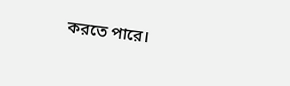করতে পারে।